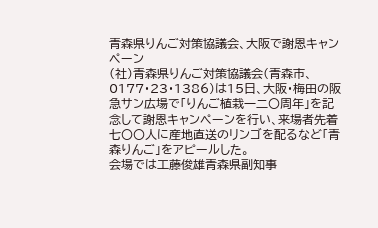青森県りんご対策協議会、大阪で謝恩キャンペーン
(社)青森県りんご対策協議会(青森市、0177・23・1386)は15日、大阪・梅田の阪急サン広場で「りんご植栽一二〇周年」を記念して謝恩キャンペーンを行い、来場者先着七〇〇人に産地直送のリンゴを配るなど「青森りんご」をアピールした。
会場では工藤俊雄青森県副知事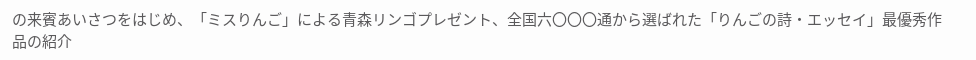の来賓あいさつをはじめ、「ミスりんご」による青森リンゴプレゼント、全国六〇〇〇通から選ばれた「りんごの詩・エッセイ」最優秀作品の紹介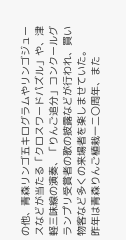の他、青森リンゴ五キログラムやリンゴジュースなどが当たる「クロスワードパズル」や、津軽三味線の演奏、「りんご追分」コンクールグランプリ受賞者の歌の披露などが行われ、買い物客など多くの来場者を楽しませていた。
昨年は青森りんご植栽一二〇周年、また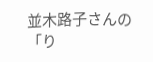並木路子さんの「り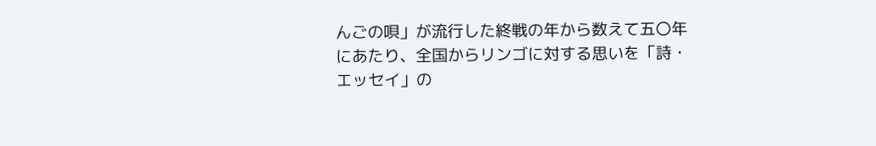んごの唄」が流行した終戦の年から数えて五〇年にあたり、全国からリンゴに対する思いを「詩・エッセイ」の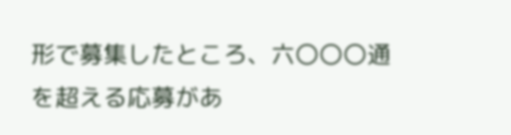形で募集したところ、六〇〇〇通を超える応募があ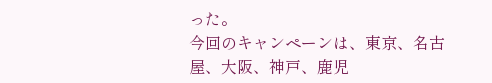った。
今回のキャンペーンは、東京、名古屋、大阪、神戸、鹿児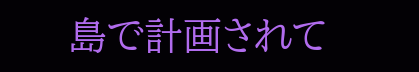島で計画されて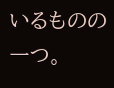いるものの一つ。